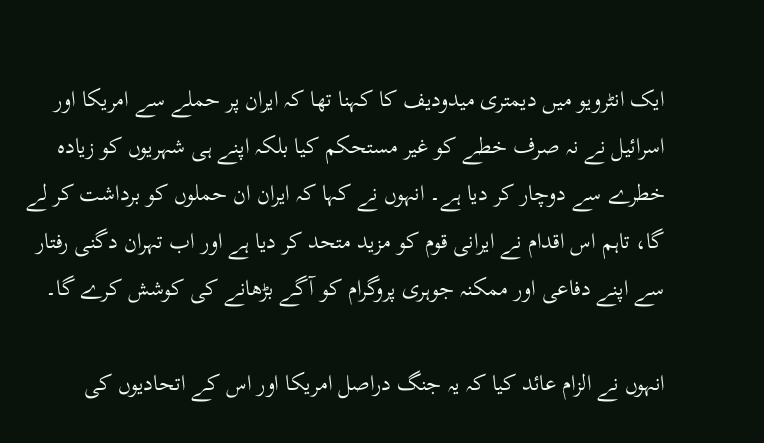ایک انٹرویو میں دیمتری میدودیف کا کہنا تھا کہ ایران پر حملے سے امریکا اور اسرائیل نے نہ صرف خطے کو غیر مستحکم کیا بلکہ اپنے ہی شہریوں کو زیادہ خطرے سے دوچار کر دیا ہے۔ انہوں نے کہا کہ ایران ان حملوں کو برداشت کر لے گا، تاہم اس اقدام نے ایرانی قوم کو مزید متحد کر دیا ہے اور اب تہران دگنی رفتار سے اپنے دفاعی اور ممکنہ جوہری پروگرام کو آگے بڑھانے کی کوشش کرے گا۔

انہوں نے الزام عائد کیا کہ یہ جنگ دراصل امریکا اور اس کے اتحادیوں کی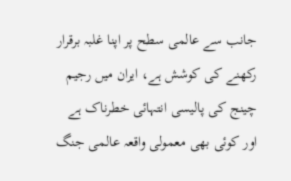جانب سے عالمی سطح پر اپنا غلبہ برقرار رکھنے کی کوشش ہے، ایران میں رجیم چینج کی پالیسی انتہائی خطرناک ہے اور کوئی بھی معمولی واقعہ عالمی جنگ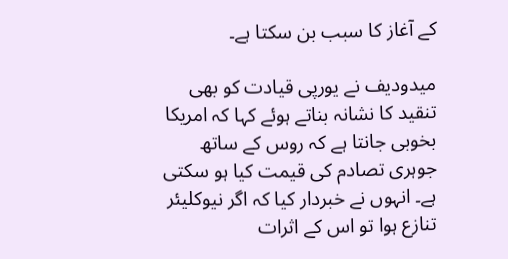کے آغاز کا سبب بن سکتا ہے۔

میدودیف نے یورپی قیادت کو بھی تنقید کا نشانہ بناتے ہوئے کہا کہ امریکا بخوبی جانتا ہے کہ روس کے ساتھ جوہری تصادم کی قیمت کیا ہو سکتی ہے۔ انہوں نے خبردار کیا کہ اگر نیوکلیئر تنازع ہوا تو اس کے اثرات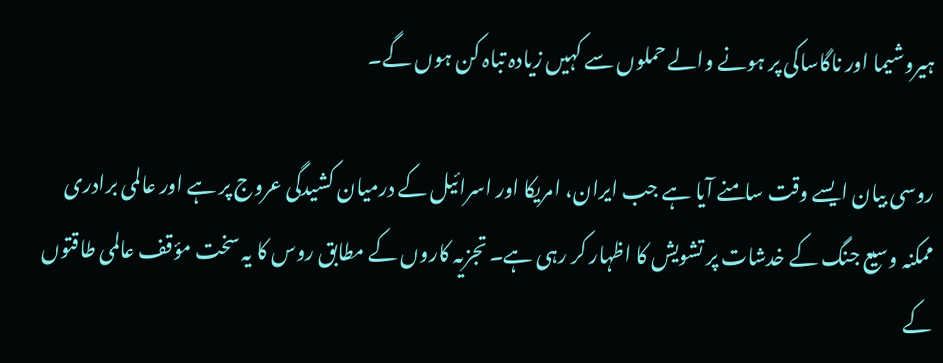ہیروشیما اور ناگاساکی پر ہونے والے حملوں سے کہیں زیادہ تباہ کن ہوں گے۔

روسی بیان ایسے وقت سامنے آیا ہے جب ایران، امریکا اور اسرائیل کے درمیان کشیدگی عروج پر ہے اور عالمی برادری ممکنہ وسیع جنگ کے خدشات پر تشویش کا اظہار کر رہی ہے۔ تجزیہ کاروں کے مطابق روس کا یہ سخت مؤقف عالمی طاقتوں کے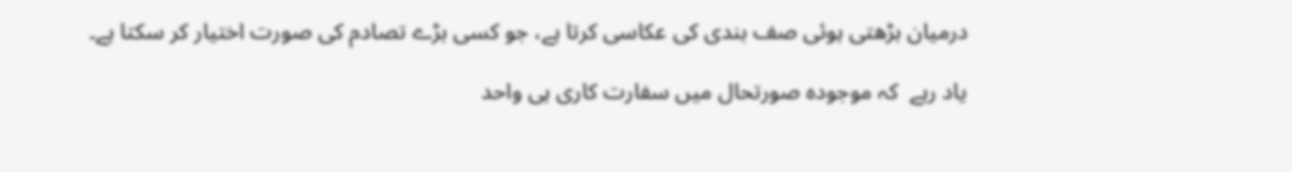درمیان بڑھتی ہوئی صف بندی کی عکاسی کرتا ہے، جو کسی بڑے تصادم کی صورت اختیار کر سکتا ہے۔

یاد رہے  کہ موجودہ صورتحال میں سفارت کاری ہی واحد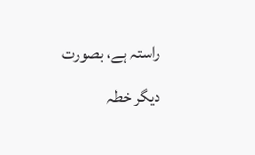راستہ ہے، بصورت دیگر خطہ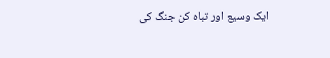ایک وسیع اور تباہ کن جنگ کی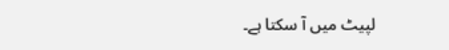لپیٹ میں آ سکتا ہے۔